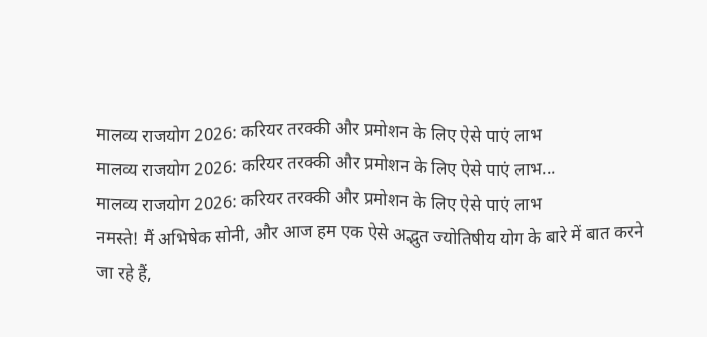मालव्य राजयोग 2026: करियर तरक्की और प्रमोशन के लिए ऐसे पाएं लाभ
मालव्य राजयोग 2026: करियर तरक्की और प्रमोशन के लिए ऐसे पाएं लाभ...
मालव्य राजयोग 2026: करियर तरक्की और प्रमोशन के लिए ऐसे पाएं लाभ
नमस्ते! मैं अभिषेक सोनी, और आज हम एक ऐसे अद्भुत ज्योतिषीय योग के बारे में बात करने जा रहे हैं,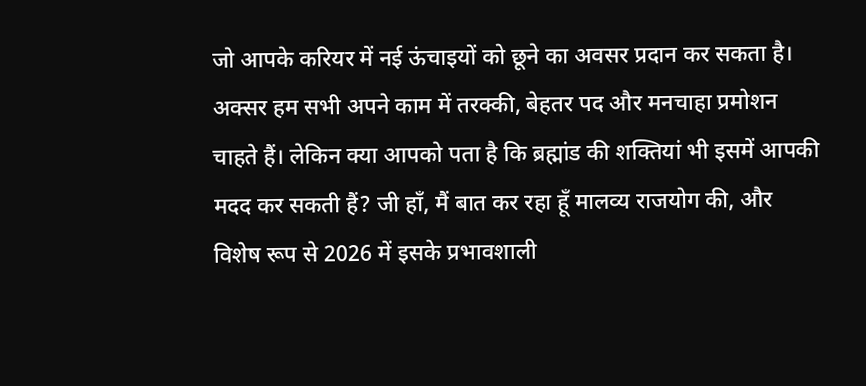जो आपके करियर में नई ऊंचाइयों को छूने का अवसर प्रदान कर सकता है। अक्सर हम सभी अपने काम में तरक्की, बेहतर पद और मनचाहा प्रमोशन चाहते हैं। लेकिन क्या आपको पता है कि ब्रह्मांड की शक्तियां भी इसमें आपकी मदद कर सकती हैं? जी हाँ, मैं बात कर रहा हूँ मालव्य राजयोग की, और विशेष रूप से 2026 में इसके प्रभावशाली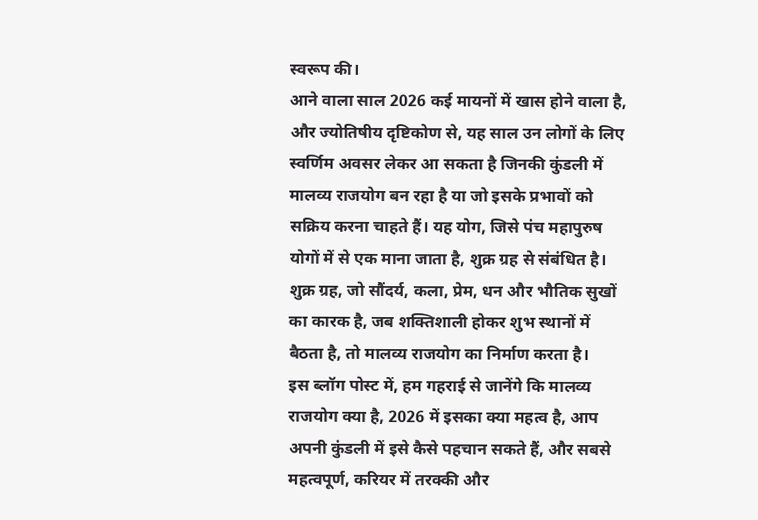स्वरूप की।
आने वाला साल 2026 कई मायनों में खास होने वाला है, और ज्योतिषीय दृष्टिकोण से, यह साल उन लोगों के लिए स्वर्णिम अवसर लेकर आ सकता है जिनकी कुंडली में मालव्य राजयोग बन रहा है या जो इसके प्रभावों को सक्रिय करना चाहते हैं। यह योग, जिसे पंच महापुरुष योगों में से एक माना जाता है, शुक्र ग्रह से संबंधित है। शुक्र ग्रह, जो सौंदर्य, कला, प्रेम, धन और भौतिक सुखों का कारक है, जब शक्तिशाली होकर शुभ स्थानों में बैठता है, तो मालव्य राजयोग का निर्माण करता है।
इस ब्लॉग पोस्ट में, हम गहराई से जानेंगे कि मालव्य राजयोग क्या है, 2026 में इसका क्या महत्व है, आप अपनी कुंडली में इसे कैसे पहचान सकते हैं, और सबसे महत्वपूर्ण, करियर में तरक्की और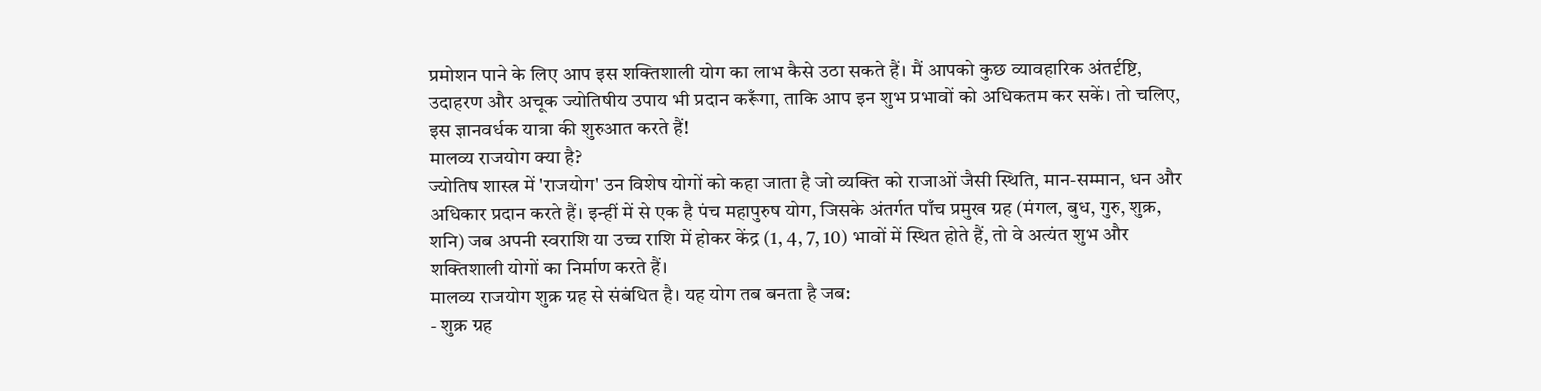प्रमोशन पाने के लिए आप इस शक्तिशाली योग का लाभ कैसे उठा सकते हैं। मैं आपको कुछ व्यावहारिक अंतर्दृष्टि, उदाहरण और अचूक ज्योतिषीय उपाय भी प्रदान करूँगा, ताकि आप इन शुभ प्रभावों को अधिकतम कर सकें। तो चलिए, इस ज्ञानवर्धक यात्रा की शुरुआत करते हैं!
मालव्य राजयोग क्या है?
ज्योतिष शास्त्र में 'राजयोग' उन विशेष योगों को कहा जाता है जो व्यक्ति को राजाओं जैसी स्थिति, मान-सम्मान, धन और अधिकार प्रदान करते हैं। इन्हीं में से एक है पंच महापुरुष योग, जिसके अंतर्गत पाँच प्रमुख ग्रह (मंगल, बुध, गुरु, शुक्र, शनि) जब अपनी स्वराशि या उच्च राशि में होकर केंद्र (1, 4, 7, 10) भावों में स्थित होते हैं, तो वे अत्यंत शुभ और शक्तिशाली योगों का निर्माण करते हैं।
मालव्य राजयोग शुक्र ग्रह से संबंधित है। यह योग तब बनता है जब:
- शुक्र ग्रह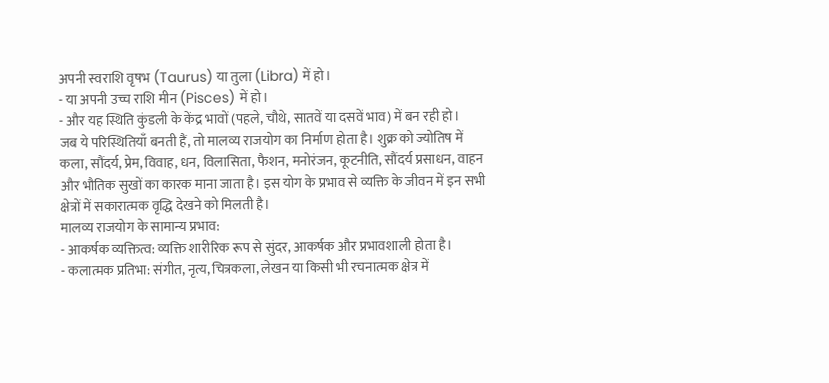अपनी स्वराशि वृषभ (Taurus) या तुला (Libra) में हो।
- या अपनी उच्च राशि मीन (Pisces) में हो।
- और यह स्थिति कुंडली के केंद्र भावों (पहले, चौथे, सातवें या दसवें भाव) में बन रही हो।
जब ये परिस्थितियाँ बनती हैं, तो मालव्य राजयोग का निर्माण होता है। शुक्र को ज्योतिष में कला, सौंदर्य, प्रेम, विवाह, धन, विलासिता, फैशन, मनोरंजन, कूटनीति, सौंदर्य प्रसाधन, वाहन और भौतिक सुखों का कारक माना जाता है। इस योग के प्रभाव से व्यक्ति के जीवन में इन सभी क्षेत्रों में सकारात्मक वृद्धि देखने को मिलती है।
मालव्य राजयोग के सामान्य प्रभाव:
- आकर्षक व्यक्तित्व: व्यक्ति शारीरिक रूप से सुंदर, आकर्षक और प्रभावशाली होता है।
- कलात्मक प्रतिभा: संगीत, नृत्य, चित्रकला, लेखन या किसी भी रचनात्मक क्षेत्र में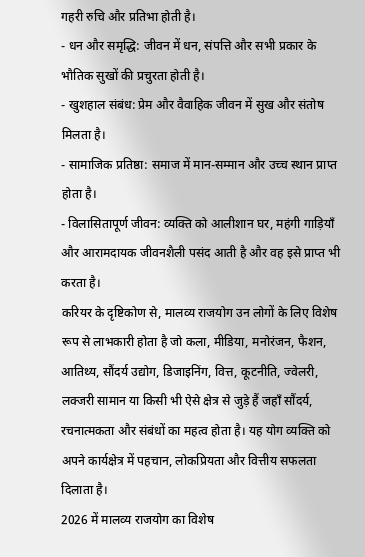गहरी रुचि और प्रतिभा होती है।
- धन और समृद्धि: जीवन में धन, संपत्ति और सभी प्रकार के भौतिक सुखों की प्रचुरता होती है।
- खुशहाल संबंध: प्रेम और वैवाहिक जीवन में सुख और संतोष मिलता है।
- सामाजिक प्रतिष्ठा: समाज में मान-सम्मान और उच्च स्थान प्राप्त होता है।
- विलासितापूर्ण जीवन: व्यक्ति को आलीशान घर, महंगी गाड़ियाँ और आरामदायक जीवनशैली पसंद आती है और वह इसे प्राप्त भी करता है।
करियर के दृष्टिकोण से, मालव्य राजयोग उन लोगों के लिए विशेष रूप से लाभकारी होता है जो कला, मीडिया, मनोरंजन, फैशन, आतिथ्य, सौंदर्य उद्योग, डिजाइनिंग, वित्त, कूटनीति, ज्वेलरी, लक्जरी सामान या किसी भी ऐसे क्षेत्र से जुड़े हैं जहाँ सौंदर्य, रचनात्मकता और संबंधों का महत्व होता है। यह योग व्यक्ति को अपने कार्यक्षेत्र में पहचान, लोकप्रियता और वित्तीय सफलता दिलाता है।
2026 में मालव्य राजयोग का विशेष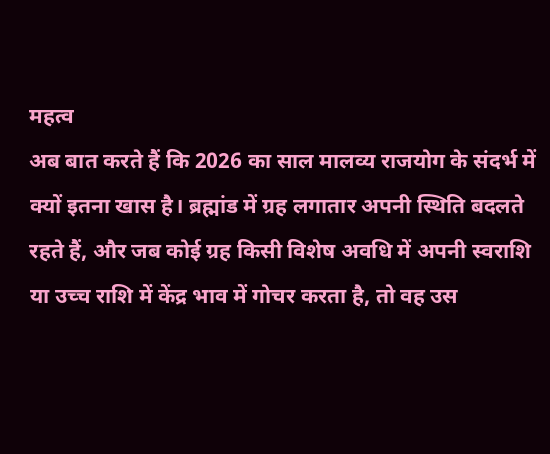महत्व
अब बात करते हैं कि 2026 का साल मालव्य राजयोग के संदर्भ में क्यों इतना खास है। ब्रह्मांड में ग्रह लगातार अपनी स्थिति बदलते रहते हैं, और जब कोई ग्रह किसी विशेष अवधि में अपनी स्वराशि या उच्च राशि में केंद्र भाव में गोचर करता है, तो वह उस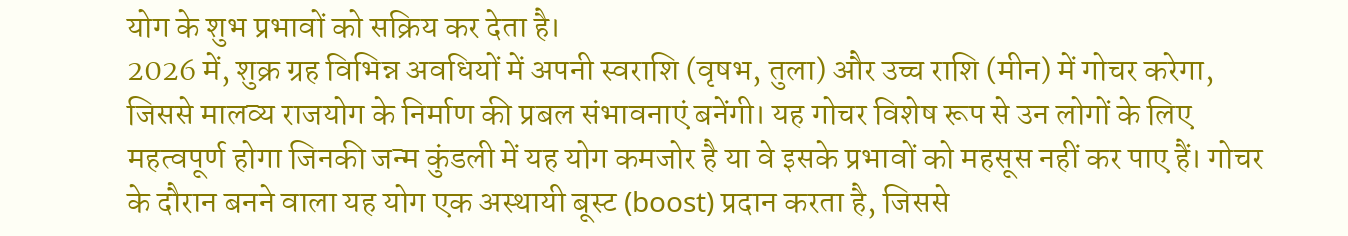योग के शुभ प्रभावों को सक्रिय कर देता है।
2026 में, शुक्र ग्रह विभिन्न अवधियों में अपनी स्वराशि (वृषभ, तुला) और उच्च राशि (मीन) में गोचर करेगा, जिससे मालव्य राजयोग के निर्माण की प्रबल संभावनाएं बनेंगी। यह गोचर विशेष रूप से उन लोगों के लिए महत्वपूर्ण होगा जिनकी जन्म कुंडली में यह योग कमजोर है या वे इसके प्रभावों को महसूस नहीं कर पाए हैं। गोचर के दौरान बनने वाला यह योग एक अस्थायी बूस्ट (boost) प्रदान करता है, जिससे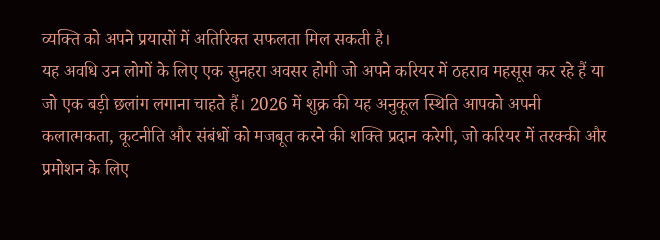व्यक्ति को अपने प्रयासों में अतिरिक्त सफलता मिल सकती है।
यह अवधि उन लोगों के लिए एक सुनहरा अवसर होगी जो अपने करियर में ठहराव महसूस कर रहे हैं या जो एक बड़ी छलांग लगाना चाहते हैं। 2026 में शुक्र की यह अनुकूल स्थिति आपको अपनी कलात्मकता, कूटनीति और संबंधों को मजबूत करने की शक्ति प्रदान करेगी, जो करियर में तरक्की और प्रमोशन के लिए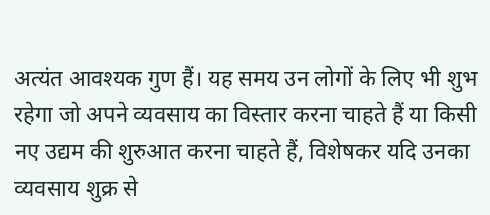अत्यंत आवश्यक गुण हैं। यह समय उन लोगों के लिए भी शुभ रहेगा जो अपने व्यवसाय का विस्तार करना चाहते हैं या किसी नए उद्यम की शुरुआत करना चाहते हैं, विशेषकर यदि उनका व्यवसाय शुक्र से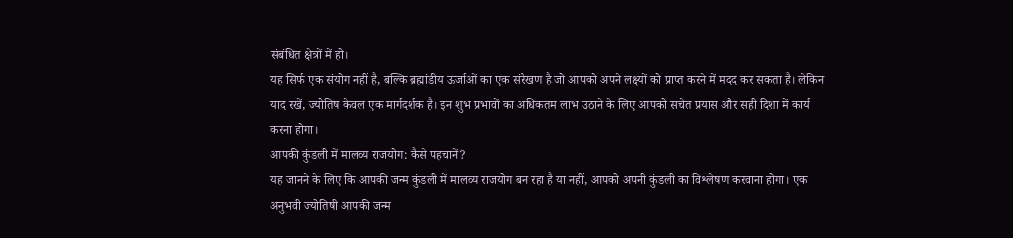संबंधित क्षेत्रों में हो।
यह सिर्फ एक संयोग नहीं है, बल्कि ब्रह्मांडीय ऊर्जाओं का एक संरेखण है जो आपको अपने लक्ष्यों को प्राप्त करने में मदद कर सकता है। लेकिन याद रखें, ज्योतिष केवल एक मार्गदर्शक है। इन शुभ प्रभावों का अधिकतम लाभ उठाने के लिए आपको सचेत प्रयास और सही दिशा में कार्य करना होगा।
आपकी कुंडली में मालव्य राजयोग: कैसे पहचानें?
यह जानने के लिए कि आपकी जन्म कुंडली में मालव्य राजयोग बन रहा है या नहीं, आपको अपनी कुंडली का विश्लेषण करवाना होगा। एक अनुभवी ज्योतिषी आपकी जन्म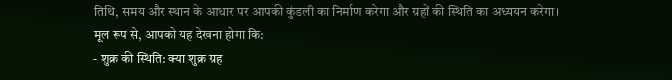तिथि, समय और स्थान के आधार पर आपकी कुंडली का निर्माण करेगा और ग्रहों की स्थिति का अध्ययन करेगा।
मूल रूप से, आपको यह देखना होगा कि:
- शुक्र की स्थिति: क्या शुक्र ग्रह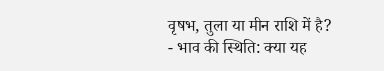वृषभ, तुला या मीन राशि में है?
- भाव की स्थिति: क्या यह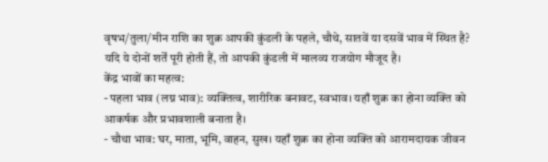वृषभ/तुला/मीन राशि का शुक्र आपकी कुंडली के पहले, चौथे, सातवें या दसवें भाव में स्थित है?
यदि ये दोनों शर्तें पूरी होती हैं, तो आपकी कुंडली में मालव्य राजयोग मौजूद है।
केंद्र भावों का महत्व:
- पहला भाव (लग्न भाव): व्यक्तित्व, शारीरिक बनावट, स्वभाव। यहाँ शुक्र का होना व्यक्ति को आकर्षक और प्रभावशाली बनाता है।
- चौथा भाव: घर, माता, भूमि, वाहन, सुख। यहाँ शुक्र का होना व्यक्ति को आरामदायक जीवन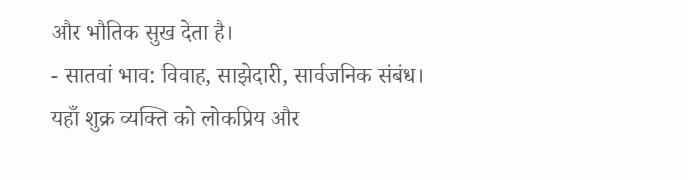और भौतिक सुख देता है।
- सातवां भाव: विवाह, साझेदारी, सार्वजनिक संबंध। यहाँ शुक्र व्यक्ति को लोकप्रिय और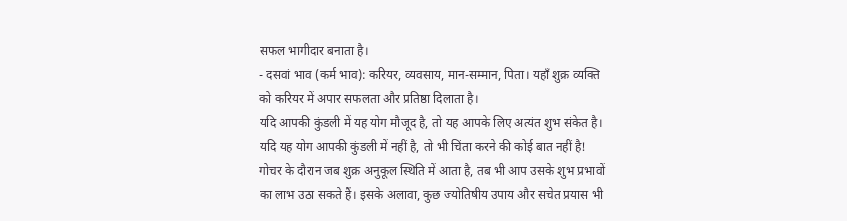सफल भागीदार बनाता है।
- दसवां भाव (कर्म भाव): करियर, व्यवसाय, मान-सम्मान, पिता। यहाँ शुक्र व्यक्ति को करियर में अपार सफलता और प्रतिष्ठा दिलाता है।
यदि आपकी कुंडली में यह योग मौजूद है, तो यह आपके लिए अत्यंत शुभ संकेत है। यदि यह योग आपकी कुंडली में नहीं है, तो भी चिंता करने की कोई बात नहीं है! गोचर के दौरान जब शुक्र अनुकूल स्थिति में आता है, तब भी आप उसके शुभ प्रभावों का लाभ उठा सकते हैं। इसके अलावा, कुछ ज्योतिषीय उपाय और सचेत प्रयास भी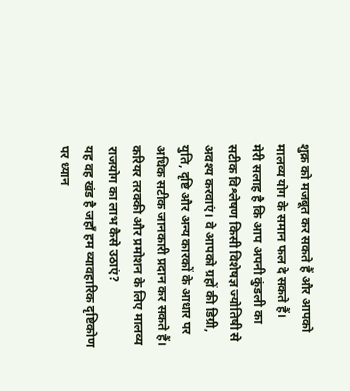शुक्र को मजबूत कर सकते हैं और आपको मालव्य योग के समान फल दे सकते हैं।
मेरी सलाह है कि आप अपनी कुंडली का सटीक विश्लेषण किसी विशेषज्ञ ज्योतिषी से अवश्य करवाएं। वे आपको ग्रहों की डिग्री, युति, दृष्टि और अन्य कारकों के आधार पर अधिक सटीक जानकारी प्रदान कर सकते हैं।
करियर तरक्की और प्रमोशन के लिए मालव्य राजयोग का लाभ कैसे उठाएं?
यह वह खंड है जहाँ हम व्यावहारिक दृष्टिकोण पर ध्यान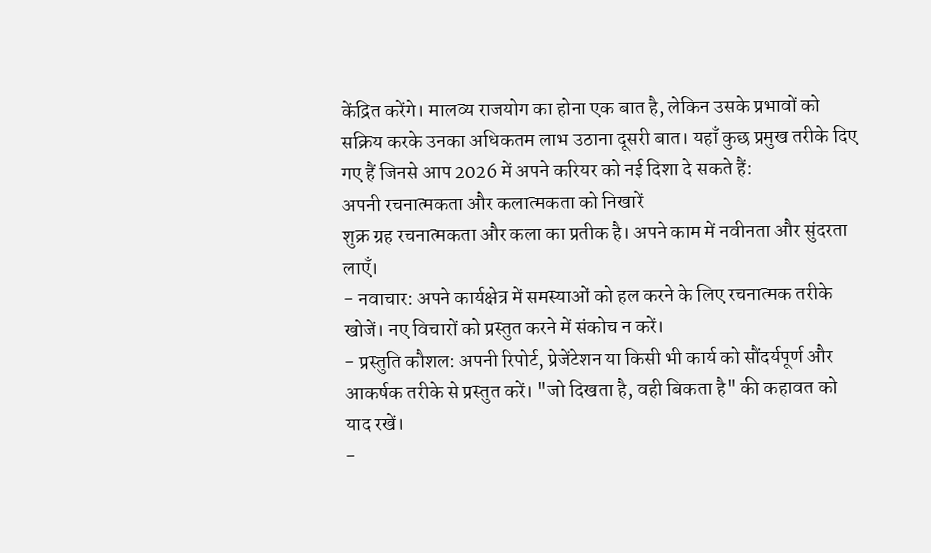केंद्रित करेंगे। मालव्य राजयोग का होना एक बात है, लेकिन उसके प्रभावों को सक्रिय करके उनका अधिकतम लाभ उठाना दूसरी बात। यहाँ कुछ प्रमुख तरीके दिए गए हैं जिनसे आप 2026 में अपने करियर को नई दिशा दे सकते हैं:
अपनी रचनात्मकता और कलात्मकता को निखारें
शुक्र ग्रह रचनात्मकता और कला का प्रतीक है। अपने काम में नवीनता और सुंदरता लाएँ।
- नवाचार: अपने कार्यक्षेत्र में समस्याओं को हल करने के लिए रचनात्मक तरीके खोजें। नए विचारों को प्रस्तुत करने में संकोच न करें।
- प्रस्तुति कौशल: अपनी रिपोर्ट, प्रेजेंटेशन या किसी भी कार्य को सौंदर्यपूर्ण और आकर्षक तरीके से प्रस्तुत करें। "जो दिखता है, वही बिकता है" की कहावत को याद रखें।
-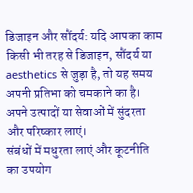डिजाइन और सौंदर्य: यदि आपका काम किसी भी तरह से डिजाइन, सौंदर्य या aesthetics से जुड़ा है, तो यह समय अपनी प्रतिभा को चमकाने का है। अपने उत्पादों या सेवाओं में सुंदरता और परिष्कार लाएं।
संबंधों में मधुरता लाएं और कूटनीति का उपयोग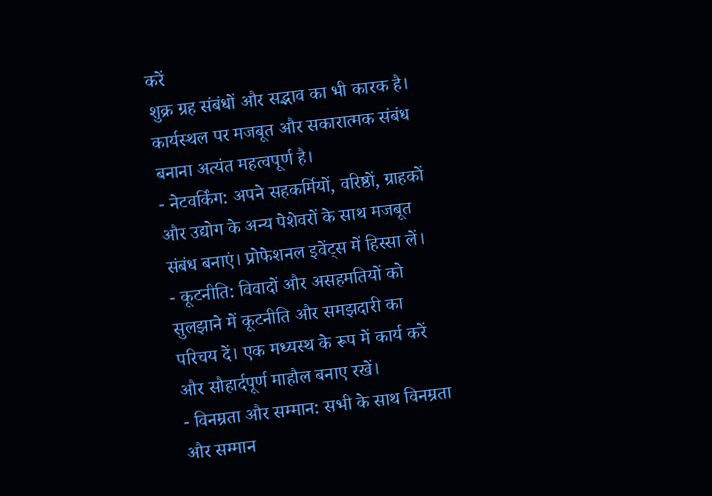करें
शुक्र ग्रह संबंधों और सद्भाव का भी कारक है। कार्यस्थल पर मजबूत और सकारात्मक संबंध बनाना अत्यंत महत्वपूर्ण है।
- नेटवर्किंग: अपने सहकर्मियों, वरिष्ठों, ग्राहकों और उद्योग के अन्य पेशेवरों के साथ मजबूत संबंध बनाएं। प्रोफेशनल इवेंट्स में हिस्सा लें।
- कूटनीति: विवादों और असहमतियों को सुलझाने में कूटनीति और समझदारी का परिचय दें। एक मध्यस्थ के रूप में कार्य करें और सौहार्दपूर्ण माहौल बनाए रखें।
- विनम्रता और सम्मान: सभी के साथ विनम्रता और सम्मान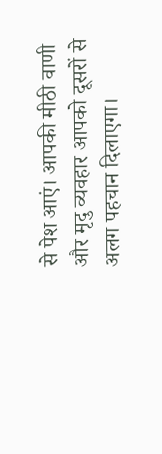से पेश आएं। आपकी मीठी वाणी और मृदु व्यवहार आपको दूसरों से अलग पहचान दिलाएगा।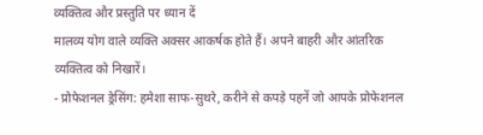व्यक्तित्व और प्रस्तुति पर ध्यान दें
मालव्य योग वाले व्यक्ति अक्सर आकर्षक होते हैं। अपने बाहरी और आंतरिक व्यक्तित्व को निखारें।
- प्रोफेशनल ड्रेसिंग: हमेशा साफ-सुथरे, करीने से कपड़े पहनें जो आपके प्रोफेशनल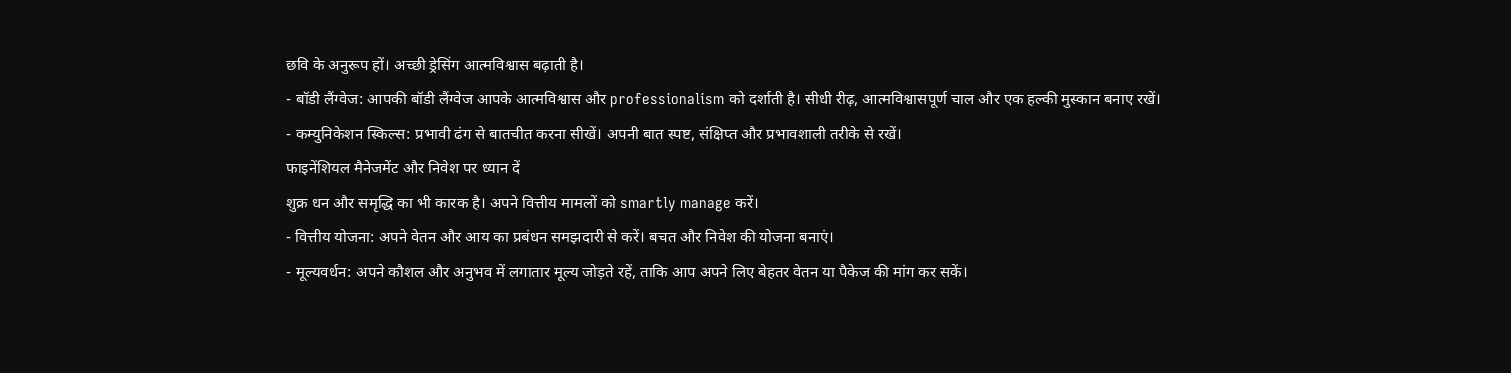छवि के अनुरूप हों। अच्छी ड्रेसिंग आत्मविश्वास बढ़ाती है।
- बॉडी लैंग्वेज: आपकी बॉडी लैंग्वेज आपके आत्मविश्वास और professionalism को दर्शाती है। सीधी रीढ़, आत्मविश्वासपूर्ण चाल और एक हल्की मुस्कान बनाए रखें।
- कम्युनिकेशन स्किल्स: प्रभावी ढंग से बातचीत करना सीखें। अपनी बात स्पष्ट, संक्षिप्त और प्रभावशाली तरीके से रखें।
फाइनेंशियल मैनेजमेंट और निवेश पर ध्यान दें
शुक्र धन और समृद्धि का भी कारक है। अपने वित्तीय मामलों को smartly manage करें।
- वित्तीय योजना: अपने वेतन और आय का प्रबंधन समझदारी से करें। बचत और निवेश की योजना बनाएं।
- मूल्यवर्धन: अपने कौशल और अनुभव में लगातार मूल्य जोड़ते रहें, ताकि आप अपने लिए बेहतर वेतन या पैकेज की मांग कर सकें।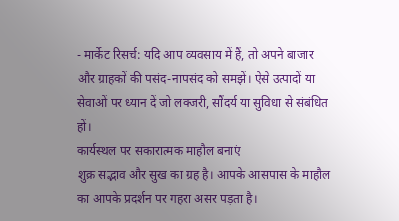- मार्केट रिसर्च: यदि आप व्यवसाय में हैं, तो अपने बाजार और ग्राहकों की पसंद-नापसंद को समझें। ऐसे उत्पादों या सेवाओं पर ध्यान दें जो लक्जरी, सौंदर्य या सुविधा से संबंधित हों।
कार्यस्थल पर सकारात्मक माहौल बनाएं
शुक्र सद्भाव और सुख का ग्रह है। आपके आसपास के माहौल का आपके प्रदर्शन पर गहरा असर पड़ता है।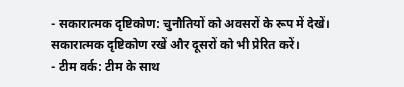- सकारात्मक दृष्टिकोण: चुनौतियों को अवसरों के रूप में देखें। सकारात्मक दृष्टिकोण रखें और दूसरों को भी प्रेरित करें।
- टीम वर्क: टीम के साथ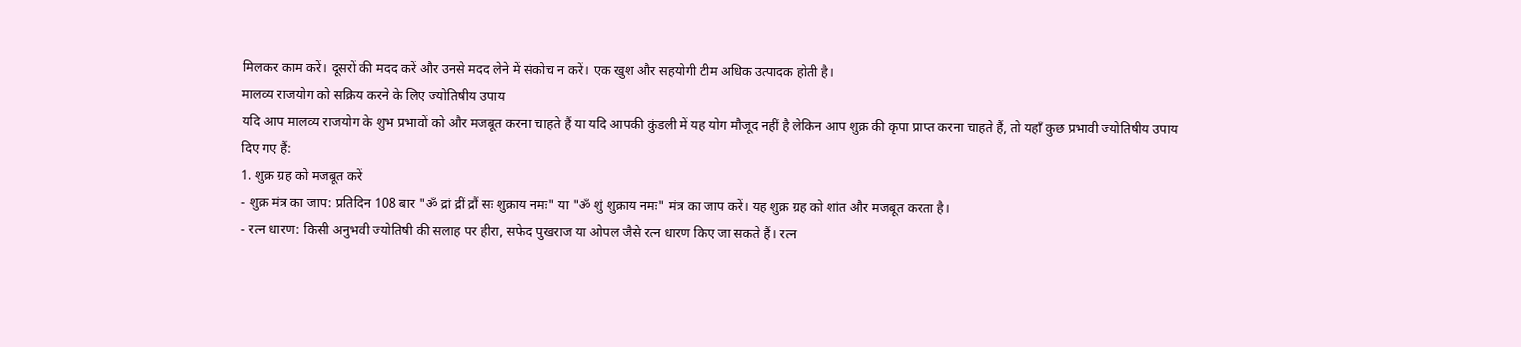मिलकर काम करें। दूसरों की मदद करें और उनसे मदद लेने में संकोच न करें। एक खुश और सहयोगी टीम अधिक उत्पादक होती है।
मालव्य राजयोग को सक्रिय करने के लिए ज्योतिषीय उपाय
यदि आप मालव्य राजयोग के शुभ प्रभावों को और मजबूत करना चाहते हैं या यदि आपकी कुंडली में यह योग मौजूद नहीं है लेकिन आप शुक्र की कृपा प्राप्त करना चाहते हैं, तो यहाँ कुछ प्रभावी ज्योतिषीय उपाय दिए गए हैं:
1. शुक्र ग्रह को मजबूत करें
- शुक्र मंत्र का जाप: प्रतिदिन 108 बार "ॐ द्रां द्रीं द्रौं सः शुक्राय नमः" या "ॐ शुं शुक्राय नमः" मंत्र का जाप करें। यह शुक्र ग्रह को शांत और मजबूत करता है।
- रत्न धारण: किसी अनुभवी ज्योतिषी की सलाह पर हीरा, सफेद पुखराज या ओपल जैसे रत्न धारण किए जा सकते हैं। रत्न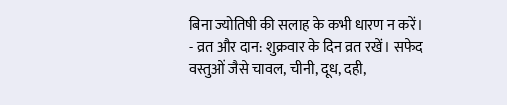बिना ज्योतिषी की सलाह के कभी धारण न करें।
- व्रत और दान: शुक्रवार के दिन व्रत रखें। सफेद वस्तुओं जैसे चावल, चीनी, दूध, दही,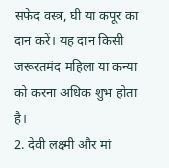सफेद वस्त्र, घी या कपूर का दान करें। यह दान किसी जरूरतमंद महिला या कन्या को करना अधिक शुभ होता है।
2. देवी लक्ष्मी और मां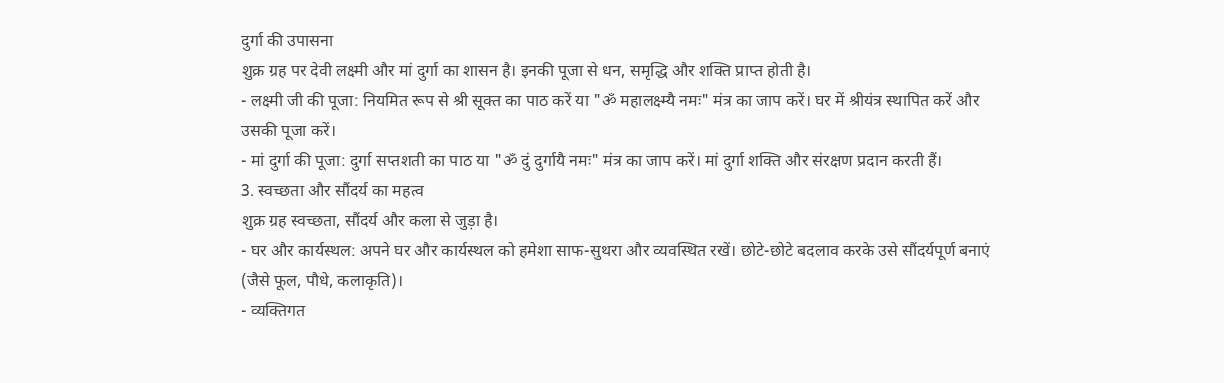दुर्गा की उपासना
शुक्र ग्रह पर देवी लक्ष्मी और मां दुर्गा का शासन है। इनकी पूजा से धन, समृद्धि और शक्ति प्राप्त होती है।
- लक्ष्मी जी की पूजा: नियमित रूप से श्री सूक्त का पाठ करें या "ॐ महालक्ष्म्यै नमः" मंत्र का जाप करें। घर में श्रीयंत्र स्थापित करें और उसकी पूजा करें।
- मां दुर्गा की पूजा: दुर्गा सप्तशती का पाठ या "ॐ दुं दुर्गायै नमः" मंत्र का जाप करें। मां दुर्गा शक्ति और संरक्षण प्रदान करती हैं।
3. स्वच्छता और सौंदर्य का महत्व
शुक्र ग्रह स्वच्छता, सौंदर्य और कला से जुड़ा है।
- घर और कार्यस्थल: अपने घर और कार्यस्थल को हमेशा साफ-सुथरा और व्यवस्थित रखें। छोटे-छोटे बदलाव करके उसे सौंदर्यपूर्ण बनाएं (जैसे फूल, पौधे, कलाकृति)।
- व्यक्तिगत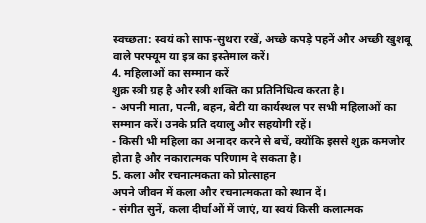स्वच्छता: स्वयं को साफ-सुथरा रखें, अच्छे कपड़े पहनें और अच्छी खुशबू वाले परफ्यूम या इत्र का इस्तेमाल करें।
4. महिलाओं का सम्मान करें
शुक्र स्त्री ग्रह है और स्त्री शक्ति का प्रतिनिधित्व करता है।
- अपनी माता, पत्नी, बहन, बेटी या कार्यस्थल पर सभी महिलाओं का सम्मान करें। उनके प्रति दयालु और सहयोगी रहें।
- किसी भी महिला का अनादर करने से बचें, क्योंकि इससे शुक्र कमजोर होता है और नकारात्मक परिणाम दे सकता है।
5. कला और रचनात्मकता को प्रोत्साहन
अपने जीवन में कला और रचनात्मकता को स्थान दें।
- संगीत सुनें, कला दीर्घाओं में जाएं, या स्वयं किसी कलात्मक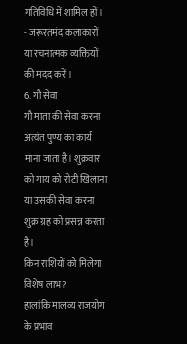गतिविधि में शामिल हों।
- जरूरतमंद कलाकारों या रचनात्मक व्यक्तियों की मदद करें।
6. गौ सेवा
गौ माता की सेवा करना अत्यंत पुण्य का कार्य माना जाता है। शुक्रवार को गाय को रोटी खिलाना या उसकी सेवा करना शुक्र ग्रह को प्रसन्न करता है।
किन राशियों को मिलेगा विशेष लाभ?
हालांकि मालव्य राजयोग के प्रभाव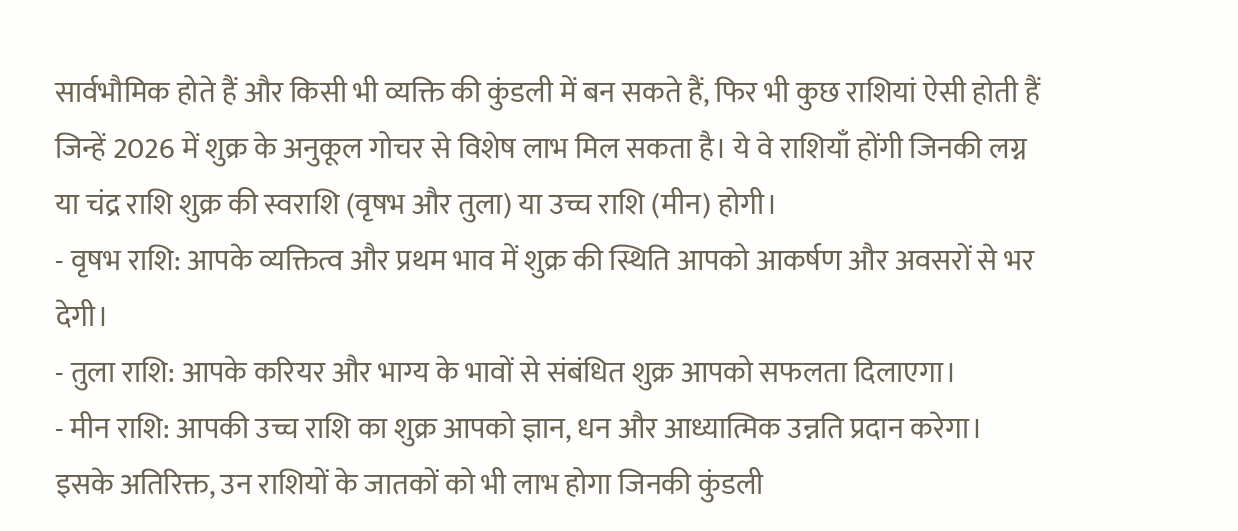सार्वभौमिक होते हैं और किसी भी व्यक्ति की कुंडली में बन सकते हैं, फिर भी कुछ राशियां ऐसी होती हैं जिन्हें 2026 में शुक्र के अनुकूल गोचर से विशेष लाभ मिल सकता है। ये वे राशियाँ होंगी जिनकी लग्न या चंद्र राशि शुक्र की स्वराशि (वृषभ और तुला) या उच्च राशि (मीन) होगी।
- वृषभ राशि: आपके व्यक्तित्व और प्रथम भाव में शुक्र की स्थिति आपको आकर्षण और अवसरों से भर देगी।
- तुला राशि: आपके करियर और भाग्य के भावों से संबंधित शुक्र आपको सफलता दिलाएगा।
- मीन राशि: आपकी उच्च राशि का शुक्र आपको ज्ञान, धन और आध्यात्मिक उन्नति प्रदान करेगा।
इसके अतिरिक्त, उन राशियों के जातकों को भी लाभ होगा जिनकी कुंडली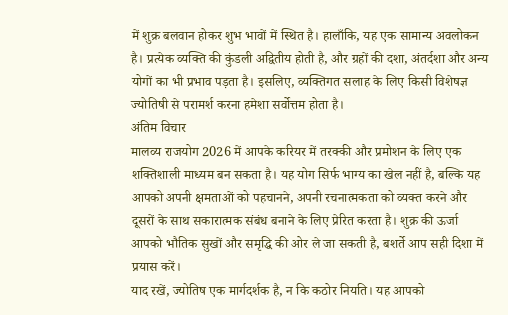में शुक्र बलवान होकर शुभ भावों में स्थित है। हालाँकि, यह एक सामान्य अवलोकन है। प्रत्येक व्यक्ति की कुंडली अद्वितीय होती है, और ग्रहों की दशा, अंतर्दशा और अन्य योगों का भी प्रभाव पड़ता है। इसलिए, व्यक्तिगत सलाह के लिए किसी विशेषज्ञ ज्योतिषी से परामर्श करना हमेशा सर्वोत्तम होता है।
अंतिम विचार
मालव्य राजयोग 2026 में आपके करियर में तरक्की और प्रमोशन के लिए एक शक्तिशाली माध्यम बन सकता है। यह योग सिर्फ भाग्य का खेल नहीं है, बल्कि यह आपको अपनी क्षमताओं को पहचानने, अपनी रचनात्मकता को व्यक्त करने और दूसरों के साथ सकारात्मक संबंध बनाने के लिए प्रेरित करता है। शुक्र की ऊर्जा आपको भौतिक सुखों और समृद्धि की ओर ले जा सकती है, बशर्ते आप सही दिशा में प्रयास करें।
याद रखें, ज्योतिष एक मार्गदर्शक है, न कि कठोर नियति। यह आपको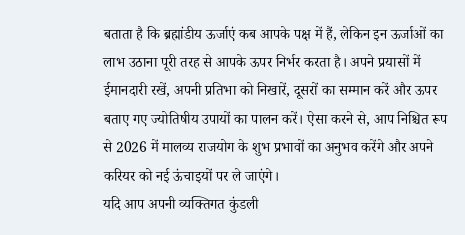बताता है कि ब्रह्मांडीय ऊर्जाएं कब आपके पक्ष में हैं, लेकिन इन ऊर्जाओं का लाभ उठाना पूरी तरह से आपके ऊपर निर्भर करता है। अपने प्रयासों में ईमानदारी रखें, अपनी प्रतिभा को निखारें, दूसरों का सम्मान करें और ऊपर बताए गए ज्योतिषीय उपायों का पालन करें। ऐसा करने से, आप निश्चित रूप से 2026 में मालव्य राजयोग के शुभ प्रभावों का अनुभव करेंगे और अपने करियर को नई ऊंचाइयों पर ले जाएंगे।
यदि आप अपनी व्यक्तिगत कुंडली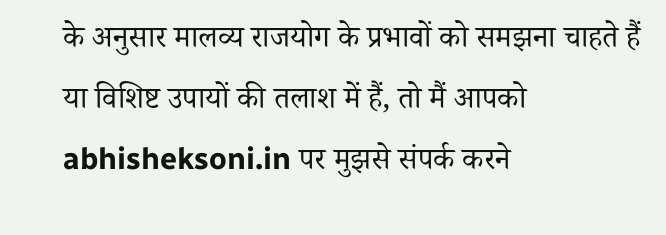के अनुसार मालव्य राजयोग के प्रभावों को समझना चाहते हैं या विशिष्ट उपायों की तलाश में हैं, तो मैं आपको abhisheksoni.in पर मुझसे संपर्क करने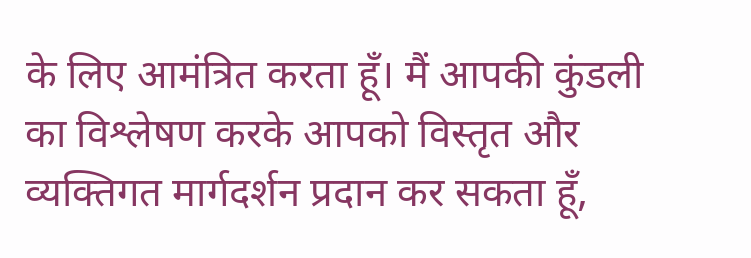के लिए आमंत्रित करता हूँ। मैं आपकी कुंडली का विश्लेषण करके आपको विस्तृत और व्यक्तिगत मार्गदर्शन प्रदान कर सकता हूँ,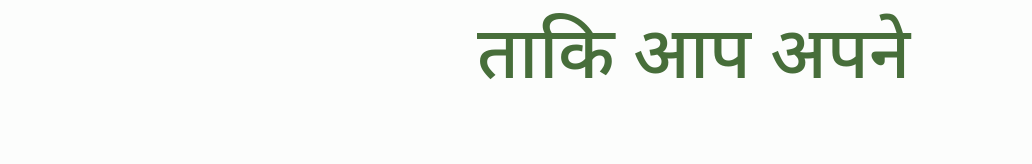ताकि आप अपने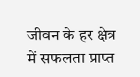जीवन के हर क्षेत्र में सफलता प्राप्त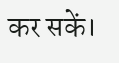कर सकें।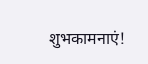शुभकामनाएं!